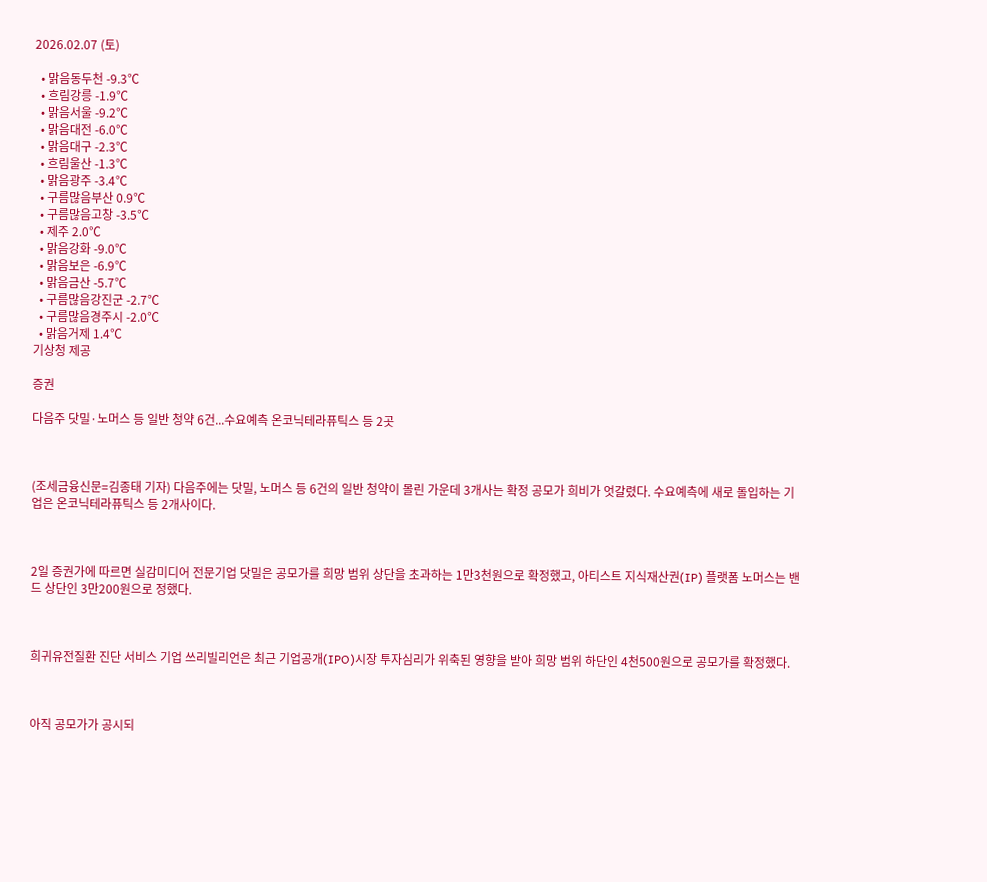2026.02.07 (토)

  • 맑음동두천 -9.3℃
  • 흐림강릉 -1.9℃
  • 맑음서울 -9.2℃
  • 맑음대전 -6.0℃
  • 맑음대구 -2.3℃
  • 흐림울산 -1.3℃
  • 맑음광주 -3.4℃
  • 구름많음부산 0.9℃
  • 구름많음고창 -3.5℃
  • 제주 2.0℃
  • 맑음강화 -9.0℃
  • 맑음보은 -6.9℃
  • 맑음금산 -5.7℃
  • 구름많음강진군 -2.7℃
  • 구름많음경주시 -2.0℃
  • 맑음거제 1.4℃
기상청 제공

증권

다음주 닷밀·노머스 등 일반 청약 6건...수요예측 온코닉테라퓨틱스 등 2곳



(조세금융신문=김종태 기자) 다음주에는 닷밀, 노머스 등 6건의 일반 청약이 몰린 가운데 3개사는 확정 공모가 희비가 엇갈렸다. 수요예측에 새로 돌입하는 기업은 온코닉테라퓨틱스 등 2개사이다.



2일 증권가에 따르면 실감미디어 전문기업 닷밀은 공모가를 희망 범위 상단을 초과하는 1만3천원으로 확정했고, 아티스트 지식재산권(IP) 플랫폼 노머스는 밴드 상단인 3만200원으로 정했다.



희귀유전질환 진단 서비스 기업 쓰리빌리언은 최근 기업공개(IPO)시장 투자심리가 위축된 영향을 받아 희망 범위 하단인 4천500원으로 공모가를 확정했다.



아직 공모가가 공시되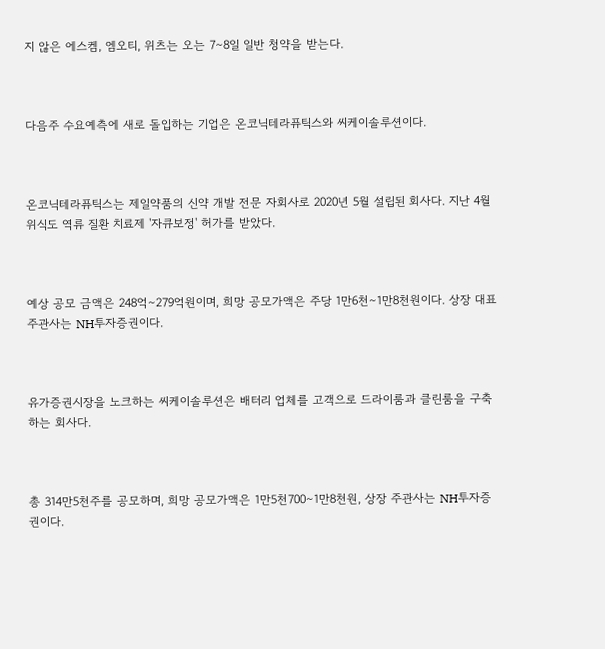지 않은 에스켐, 엠오티, 위츠는 오는 7∼8일 일반 청약을 받는다.



다음주 수요예측에 새로 돌입하는 기업은 온코닉테라퓨틱스와 씨케이솔루션이다.



온코닉테라퓨틱스는 제일약품의 신약 개발 전문 자회사로 2020년 5월 설립된 회사다. 지난 4월 위식도 역류 질환 치료제 '자큐보정' 허가를 받았다.



예상 공모 금액은 248억∼279억원이며, 희망 공모가액은 주당 1만6천∼1만8천원이다. 상장 대표 주관사는 NH투자증권이다.



유가증권시장을 노크하는 씨케이솔루션은 배터리 업체를 고객으로 드라이룸과 클린룸을 구축하는 회사다.



총 314만5천주를 공모하며, 희망 공모가액은 1만5천700∼1만8천원, 상장 주관사는 NH투자증권이다.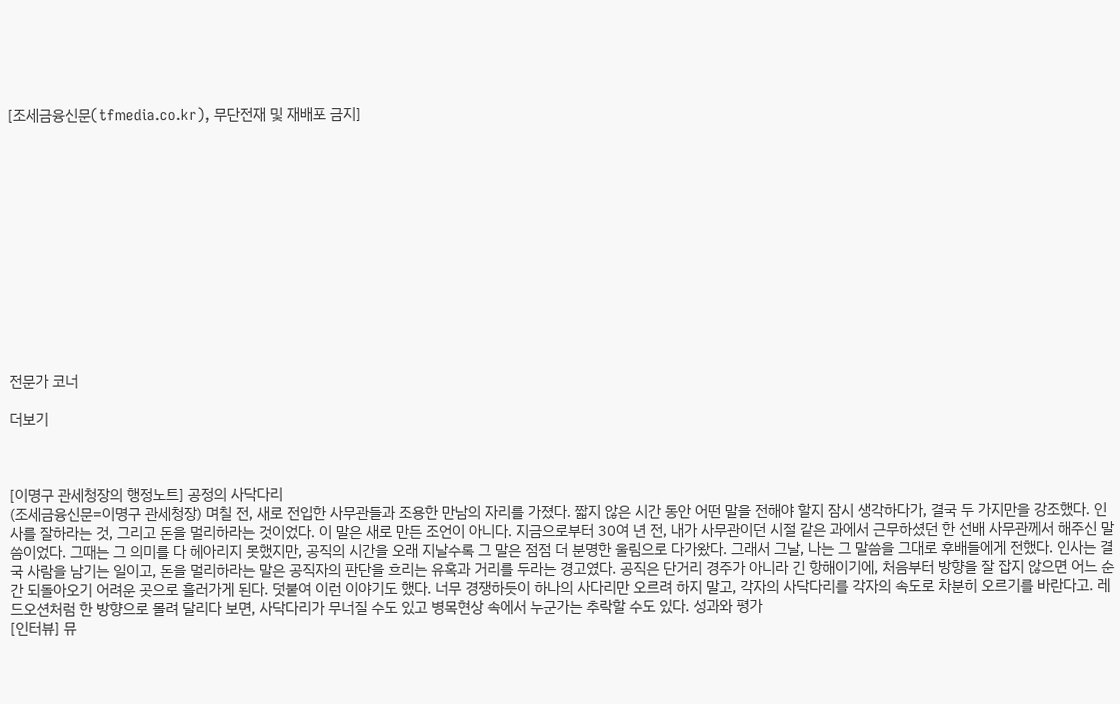[조세금융신문(tfmedia.co.kr), 무단전재 및 재배포 금지]













전문가 코너

더보기



[이명구 관세청장의 행정노트] 공정의 사닥다리
(조세금융신문=이명구 관세청장) 며칠 전, 새로 전입한 사무관들과 조용한 만남의 자리를 가졌다. 짧지 않은 시간 동안 어떤 말을 전해야 할지 잠시 생각하다가, 결국 두 가지만을 강조했다. 인사를 잘하라는 것, 그리고 돈을 멀리하라는 것이었다. 이 말은 새로 만든 조언이 아니다. 지금으로부터 30여 년 전, 내가 사무관이던 시절 같은 과에서 근무하셨던 한 선배 사무관께서 해주신 말씀이었다. 그때는 그 의미를 다 헤아리지 못했지만, 공직의 시간을 오래 지날수록 그 말은 점점 더 분명한 울림으로 다가왔다. 그래서 그날, 나는 그 말씀을 그대로 후배들에게 전했다. 인사는 결국 사람을 남기는 일이고, 돈을 멀리하라는 말은 공직자의 판단을 흐리는 유혹과 거리를 두라는 경고였다. 공직은 단거리 경주가 아니라 긴 항해이기에, 처음부터 방향을 잘 잡지 않으면 어느 순간 되돌아오기 어려운 곳으로 흘러가게 된다. 덧붙여 이런 이야기도 했다. 너무 경쟁하듯이 하나의 사다리만 오르려 하지 말고, 각자의 사닥다리를 각자의 속도로 차분히 오르기를 바란다고. 레드오션처럼 한 방향으로 몰려 달리다 보면, 사닥다리가 무너질 수도 있고 병목현상 속에서 누군가는 추락할 수도 있다. 성과와 평가
[인터뷰] 뮤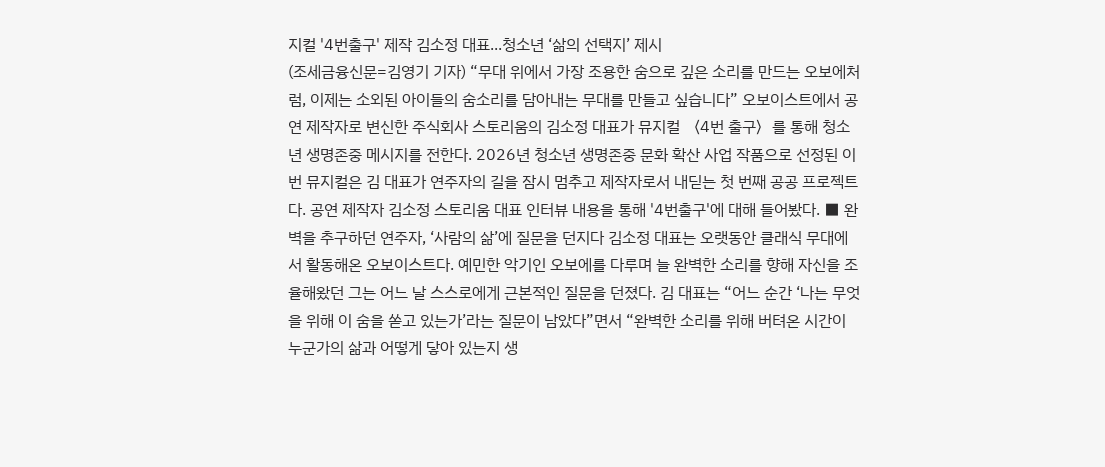지컬 '4번출구' 제작 김소정 대표...청소년 ‘삶의 선택지’ 제시
(조세금융신문=김영기 기자) “무대 위에서 가장 조용한 숨으로 깊은 소리를 만드는 오보에처럼, 이제는 소외된 아이들의 숨소리를 담아내는 무대를 만들고 싶습니다” 오보이스트에서 공연 제작자로 변신한 주식회사 스토리움의 김소정 대표가 뮤지컬 〈4번 출구〉를 통해 청소년 생명존중 메시지를 전한다. 2026년 청소년 생명존중 문화 확산 사업 작품으로 선정된 이번 뮤지컬은 김 대표가 연주자의 길을 잠시 멈추고 제작자로서 내딛는 첫 번째 공공 프로젝트다. 공연 제작자 김소정 스토리움 대표 인터뷰 내용을 통해 '4번출구'에 대해 들어봤다. ■ 완벽을 추구하던 연주자, ‘사람의 삶’에 질문을 던지다 김소정 대표는 오랫동안 클래식 무대에서 활동해온 오보이스트다. 예민한 악기인 오보에를 다루며 늘 완벽한 소리를 향해 자신을 조율해왔던 그는 어느 날 스스로에게 근본적인 질문을 던졌다. 김 대표는 “어느 순간 ‘나는 무엇을 위해 이 숨을 쏟고 있는가’라는 질문이 남았다”면서 “완벽한 소리를 위해 버텨온 시간이 누군가의 삶과 어떻게 닿아 있는지 생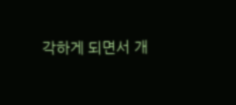각하게 되면서 개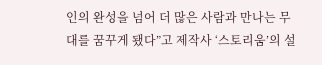인의 완성을 넘어 더 많은 사람과 만나는 무대를 꿈꾸게 됐다”고 제작사 ‘스토리움’의 설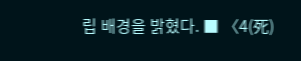립 배경을 밝혔다. ■ 〈4(死)